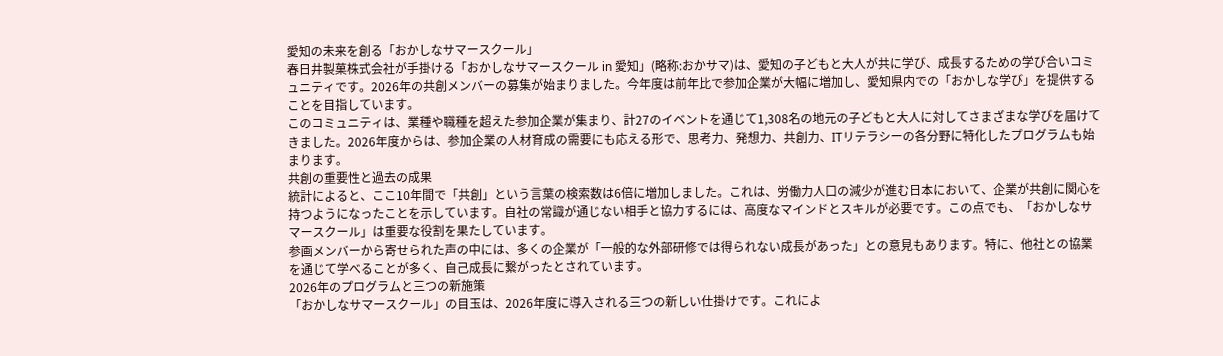愛知の未来を創る「おかしなサマースクール」
春日井製菓株式会社が手掛ける「おかしなサマースクール in 愛知」(略称:おかサマ)は、愛知の子どもと大人が共に学び、成長するための学び合いコミュニティです。2026年の共創メンバーの募集が始まりました。今年度は前年比で参加企業が大幅に増加し、愛知県内での「おかしな学び」を提供することを目指しています。
このコミュニティは、業種や職種を超えた参加企業が集まり、計27のイベントを通じて1,308名の地元の子どもと大人に対してさまざまな学びを届けてきました。2026年度からは、参加企業の人材育成の需要にも応える形で、思考力、発想力、共創力、ITリテラシーの各分野に特化したプログラムも始まります。
共創の重要性と過去の成果
統計によると、ここ10年間で「共創」という言葉の検索数は6倍に増加しました。これは、労働力人口の減少が進む日本において、企業が共創に関心を持つようになったことを示しています。自社の常識が通じない相手と協力するには、高度なマインドとスキルが必要です。この点でも、「おかしなサマースクール」は重要な役割を果たしています。
参画メンバーから寄せられた声の中には、多くの企業が「一般的な外部研修では得られない成長があった」との意見もあります。特に、他社との協業を通じて学べることが多く、自己成長に繋がったとされています。
2026年のプログラムと三つの新施策
「おかしなサマースクール」の目玉は、2026年度に導入される三つの新しい仕掛けです。これによ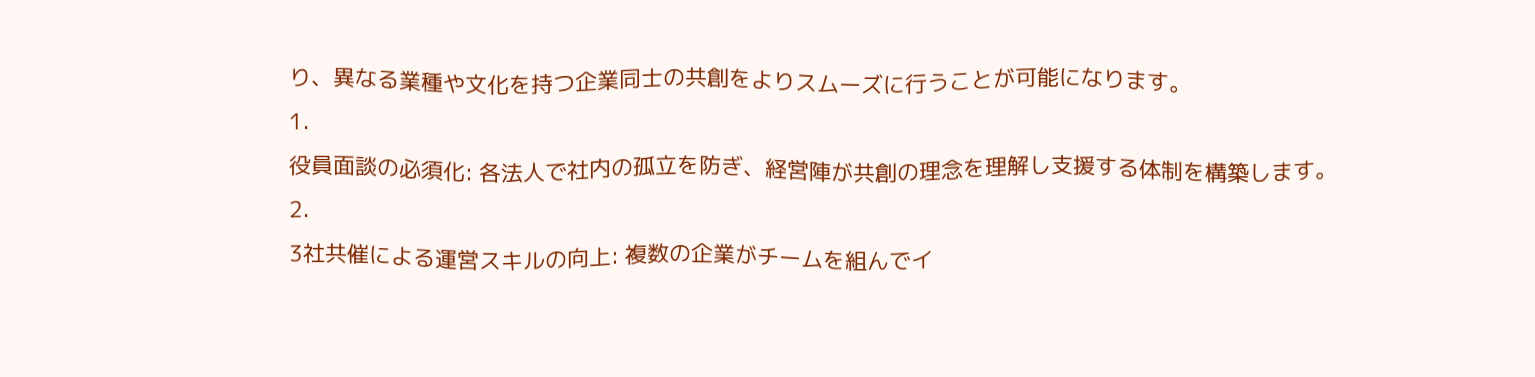り、異なる業種や文化を持つ企業同士の共創をよりスムーズに行うことが可能になります。
1.
役員面談の必須化: 各法人で社内の孤立を防ぎ、経営陣が共創の理念を理解し支援する体制を構築します。
2.
3社共催による運営スキルの向上: 複数の企業がチームを組んでイ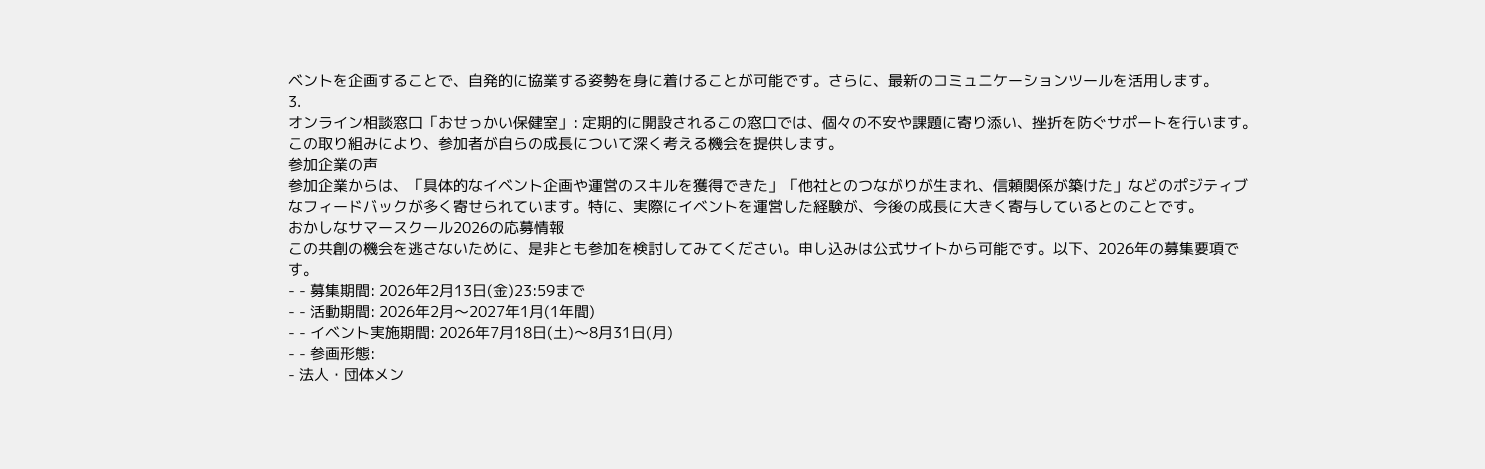ベントを企画することで、自発的に協業する姿勢を身に着けることが可能です。さらに、最新のコミュニケーションツールを活用します。
3.
オンライン相談窓口「おせっかい保健室」: 定期的に開設されるこの窓口では、個々の不安や課題に寄り添い、挫折を防ぐサポートを行います。この取り組みにより、参加者が自らの成長について深く考える機会を提供します。
参加企業の声
参加企業からは、「具体的なイベント企画や運営のスキルを獲得できた」「他社とのつながりが生まれ、信頼関係が築けた」などのポジティブなフィードバックが多く寄せられています。特に、実際にイベントを運営した経験が、今後の成長に大きく寄与しているとのことです。
おかしなサマースクール2026の応募情報
この共創の機会を逃さないために、是非とも参加を検討してみてください。申し込みは公式サイトから可能です。以下、2026年の募集要項です。
- - 募集期間: 2026年2月13日(金)23:59まで
- - 活動期間: 2026年2月〜2027年1月(1年間)
- - イベント実施期間: 2026年7月18日(土)〜8月31日(月)
- - 参画形態:
- 法人・団体メン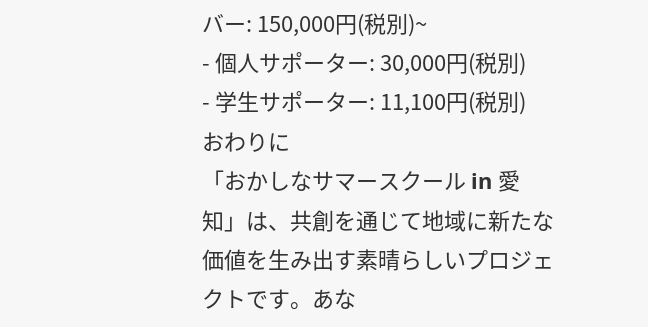バー: 150,000円(税別)~
- 個人サポーター: 30,000円(税別)
- 学生サポーター: 11,100円(税別)
おわりに
「おかしなサマースクール in 愛知」は、共創を通じて地域に新たな価値を生み出す素晴らしいプロジェクトです。あな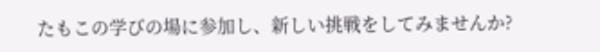たもこの学びの場に参加し、新しい挑戦をしてみませんか?